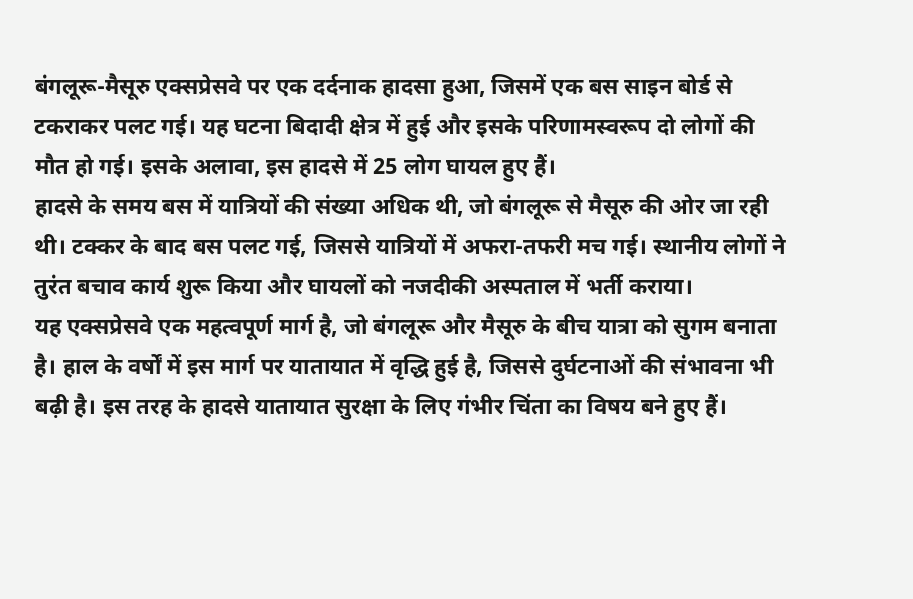बंगलूरू-मैसूरु एक्सप्रेसवे पर एक दर्दनाक हादसा हुआ, जिसमें एक बस साइन बोर्ड से टकराकर पलट गई। यह घटना बिदादी क्षेत्र में हुई और इसके परिणामस्वरूप दो लोगों की मौत हो गई। इसके अलावा, इस हादसे में 25 लोग घायल हुए हैं।
हादसे के समय बस में यात्रियों की संख्या अधिक थी, जो बंगलूरू से मैसूरु की ओर जा रही थी। टक्कर के बाद बस पलट गई, जिससे यात्रियों में अफरा-तफरी मच गई। स्थानीय लोगों ने तुरंत बचाव कार्य शुरू किया और घायलों को नजदीकी अस्पताल में भर्ती कराया।
यह एक्सप्रेसवे एक महत्वपूर्ण मार्ग है, जो बंगलूरू और मैसूरु के बीच यात्रा को सुगम बनाता है। हाल के वर्षों में इस मार्ग पर यातायात में वृद्धि हुई है, जिससे दुर्घटनाओं की संभावना भी बढ़ी है। इस तरह के हादसे यातायात सुरक्षा के लिए गंभीर चिंता का विषय बने हुए हैं।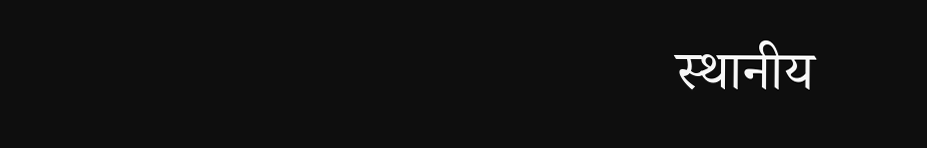स्थानीय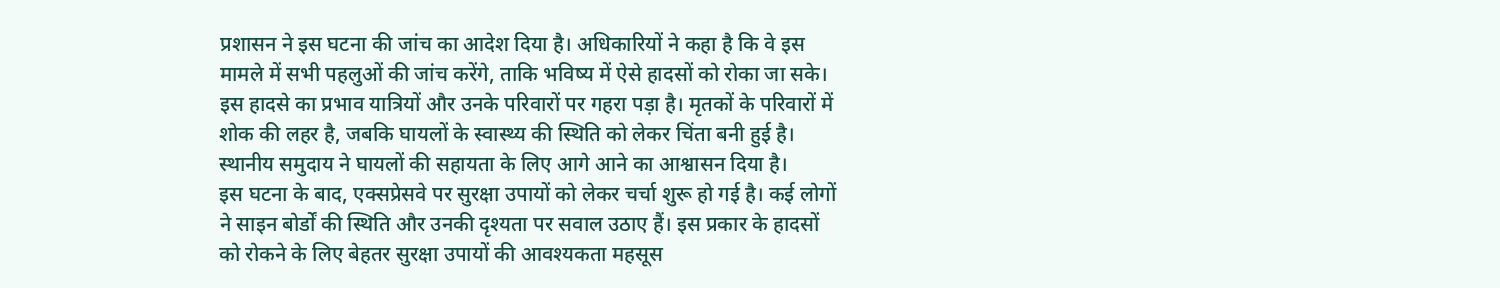प्रशासन ने इस घटना की जांच का आदेश दिया है। अधिकारियों ने कहा है कि वे इस मामले में सभी पहलुओं की जांच करेंगे, ताकि भविष्य में ऐसे हादसों को रोका जा सके।
इस हादसे का प्रभाव यात्रियों और उनके परिवारों पर गहरा पड़ा है। मृतकों के परिवारों में शोक की लहर है, जबकि घायलों के स्वास्थ्य की स्थिति को लेकर चिंता बनी हुई है। स्थानीय समुदाय ने घायलों की सहायता के लिए आगे आने का आश्वासन दिया है।
इस घटना के बाद, एक्सप्रेसवे पर सुरक्षा उपायों को लेकर चर्चा शुरू हो गई है। कई लोगों ने साइन बोर्डों की स्थिति और उनकी दृश्यता पर सवाल उठाए हैं। इस प्रकार के हादसों को रोकने के लिए बेहतर सुरक्षा उपायों की आवश्यकता महसूस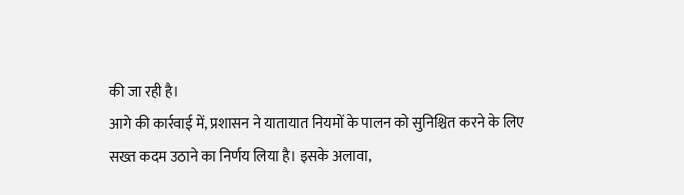की जा रही है।
आगे की कार्रवाई में, प्रशासन ने यातायात नियमों के पालन को सुनिश्चित करने के लिए सख्त कदम उठाने का निर्णय लिया है। इसके अलावा,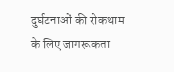दुर्घटनाओं की रोकथाम के लिए जागरूकता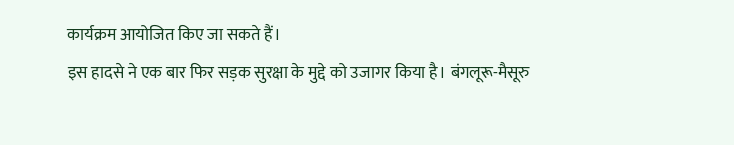कार्यक्रम आयोजित किए जा सकते हैं।
इस हादसे ने एक बार फिर सड़क सुरक्षा के मुद्दे को उजागर किया है। बंगलूरू-मैसूरु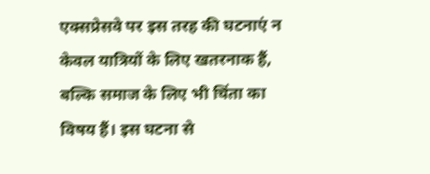एक्सप्रेसवे पर इस तरह की घटनाएं न केवल यात्रियों के लिए खतरनाक हैं, बल्कि समाज के लिए भी चिंता का विषय हैं। इस घटना से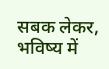सबक लेकर, भविष्य में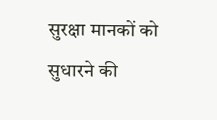सुरक्षा मानकों को सुधारने की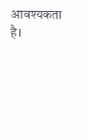आवश्यकता है।